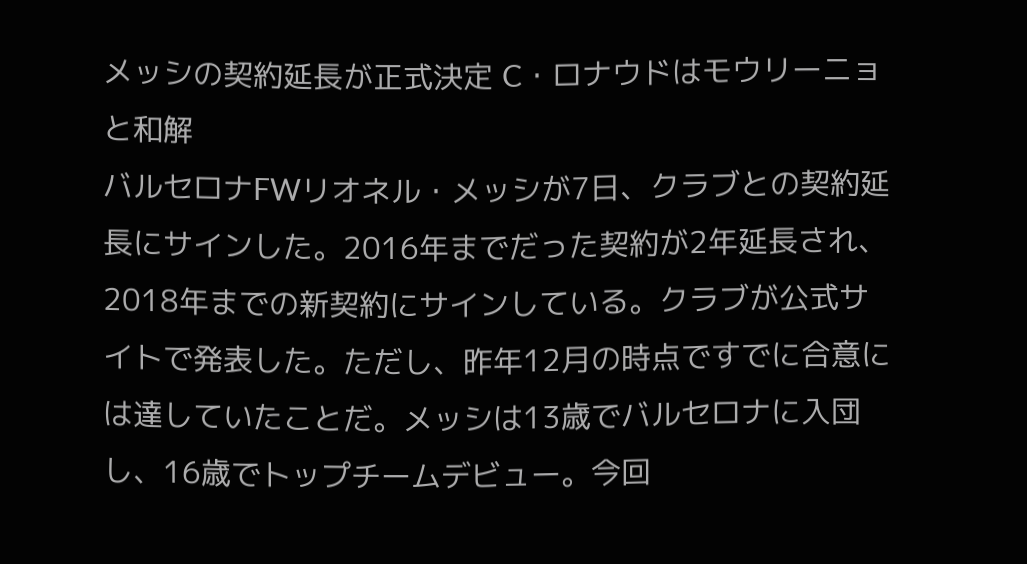メッシの契約延長が正式決定 C・ロナウドはモウリーニョと和解
バルセロナFWリオネル・メッシが7日、クラブとの契約延長にサインした。2016年までだった契約が2年延長され、2018年までの新契約にサインしている。クラブが公式サイトで発表した。ただし、昨年12月の時点ですでに合意には達していたことだ。メッシは13歳でバルセロナに入団し、16歳でトップチームデビュー。今回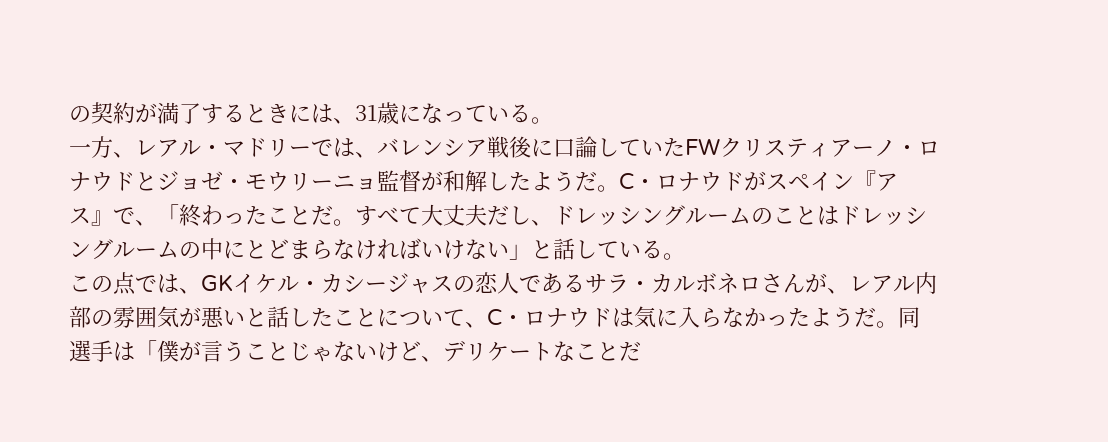の契約が満了するときには、31歳になっている。
一方、レアル・マドリーでは、バレンシア戦後に口論していたFWクリスティアーノ・ロナウドとジョゼ・モウリーニョ監督が和解したようだ。C・ロナウドがスペイン『アス』で、「終わったことだ。すべて大丈夫だし、ドレッシングルームのことはドレッシングルームの中にとどまらなければいけない」と話している。
この点では、GKイケル・カシージャスの恋人であるサラ・カルボネロさんが、レアル内部の雰囲気が悪いと話したことについて、C・ロナウドは気に入らなかったようだ。同選手は「僕が言うことじゃないけど、デリケートなことだ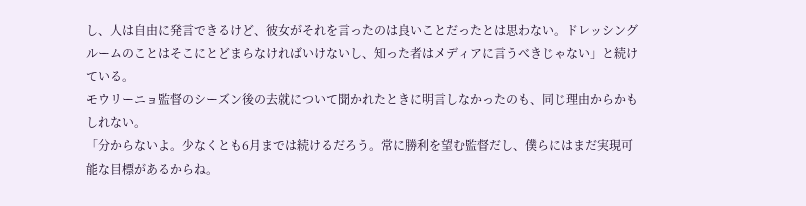し、人は自由に発言できるけど、彼女がそれを言ったのは良いことだったとは思わない。ドレッシングルームのことはそこにとどまらなければいけないし、知った者はメディアに言うべきじゃない」と続けている。
モウリーニョ監督のシーズン後の去就について聞かれたときに明言しなかったのも、同じ理由からかもしれない。
「分からないよ。少なくとも6月までは続けるだろう。常に勝利を望む監督だし、僕らにはまだ実現可能な目標があるからね。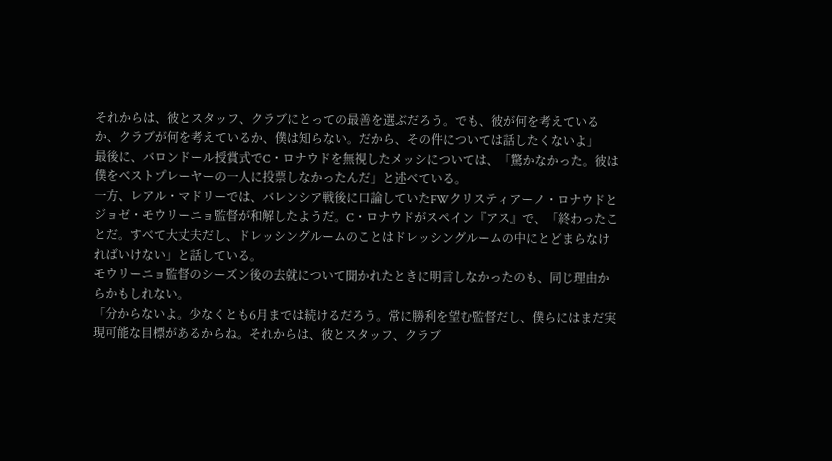それからは、彼とスタッフ、クラブにとっての最善を選ぶだろう。でも、彼が何を考えているか、クラブが何を考えているか、僕は知らない。だから、その件については話したくないよ」
最後に、バロンドール授賞式でC・ロナウドを無視したメッシについては、「驚かなかった。彼は僕をベストプレーヤーの一人に投票しなかったんだ」と述べている。
一方、レアル・マドリーでは、バレンシア戦後に口論していたFWクリスティアーノ・ロナウドとジョゼ・モウリーニョ監督が和解したようだ。C・ロナウドがスペイン『アス』で、「終わったことだ。すべて大丈夫だし、ドレッシングルームのことはドレッシングルームの中にとどまらなければいけない」と話している。
モウリーニョ監督のシーズン後の去就について聞かれたときに明言しなかったのも、同じ理由からかもしれない。
「分からないよ。少なくとも6月までは続けるだろう。常に勝利を望む監督だし、僕らにはまだ実現可能な目標があるからね。それからは、彼とスタッフ、クラブ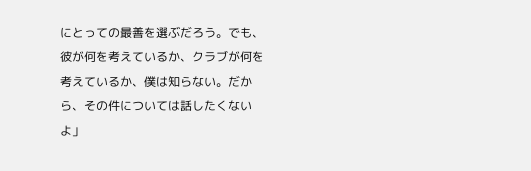にとっての最善を選ぶだろう。でも、彼が何を考えているか、クラブが何を考えているか、僕は知らない。だから、その件については話したくないよ」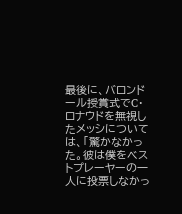最後に、バロンドール授賞式でC・ロナウドを無視したメッシについては、「驚かなかった。彼は僕をベストプレーヤーの一人に投票しなかっ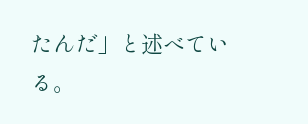たんだ」と述べている。